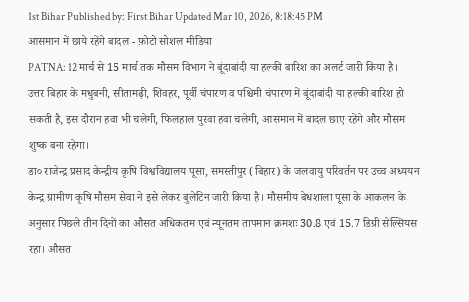1st Bihar Published by: First Bihar Updated Mar 10, 2026, 8:18:45 PM
आसमान में छाये रहेंगे बादल - फ़ोटो सोशल मीडिया
PATNA: 12 मार्च से 15 मार्च तक मौसम विभाग ने बूंदाबांदी या हल्की बारिश का अलर्ट जारी किया है। उत्तर बिहार के मधुबनी, सीतामढ़ी, शिवहर, पूर्वी चंपारण व पश्चिमी चंपारण में बूंदाबांदी या हल्की बारिश हो सकती है, इस दौरान हवा भी चलेगी, फिलहाल पुरवा हवा चलेगी, आसमान में बादल छाए रहेंगे और मौसम शुष्क बना रहेगा।
डा० राजेन्द्र प्रसाद केन्द्रीय कृषि विश्वविद्यालय पूसा, समस्तीपुर (बिहार) के जलवायु परिवर्तन पर उच्च अध्ययन केन्द्र ग्रामीण कृषि मौसम सेवा ने इसे लेकर बुलेटिन जारी किया है। मौसमीय बेधशाला पूसा के आकलन के अनुसार पिछले तीन दिनों का औसत अधिकतम एवं न्यूनतम तापमान क्रमशः 30.8 एवं 15.7 डिग्री सेल्सियस रहा। औसत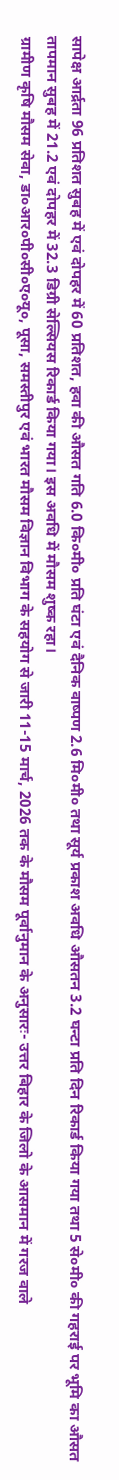सापेक्ष आर्द्रता 96 प्रतिशत सुबह में एवं दोपहर में 60 प्रतिशत, हवा की औसत गति 6.0 कि०मी० प्रति घंटा एवं दैनिक वाष्पण 2.6 मि०मी० तथा सूर्य प्रकाश अवधि औसतन 3.2 घन्टा प्रति दिन रिकार्ड किया गया तथा 5 से०मी० की गहराई पर भूमि का औसत तापमान सुबह में 21.2 एवं दोपहर में 32.3 डिग्री सेल्सियस रिकार्ड किया गया। इस अवधि में मौसम शुष्क रहा।
ग्रामीण कृषि मौसम सेवा, डा०आर०पी०सी०ए०यू०, पूसा, समस्तीपुर एवं भारत मौसम विज्ञान विभाग के सहयोग से जारी 11-15 मार्च, 2026 तक के मौसम पूर्वानुमान के अनुसारः- उत्तर बिहार के जिलो के आसमान में गरज वाले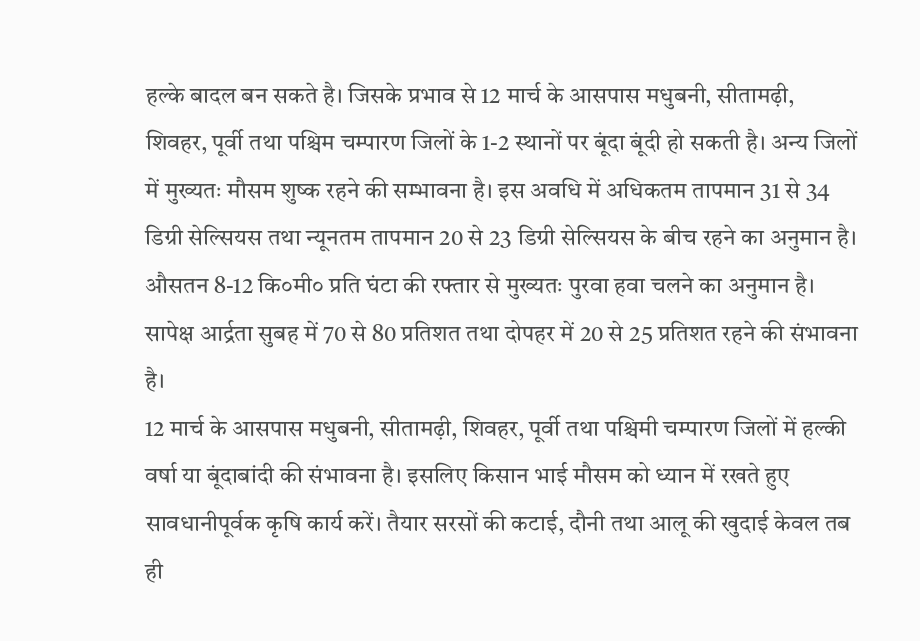हल्के बादल बन सकते है। जिसके प्रभाव से 12 मार्च के आसपास मधुबनी, सीतामढ़ी, शिवहर, पूर्वी तथा पश्चिम चम्पारण जिलों के 1-2 स्थानों पर बूंदा बूंदी हो सकती है। अन्य जिलों में मुख्यतः मौसम शुष्क रहने की सम्भावना है। इस अवधि में अधिकतम तापमान 31 से 34 डिग्री सेल्सियस तथा न्यूनतम तापमान 20 से 23 डिग्री सेल्सियस के बीच रहने का अनुमान है। औसतन 8-12 कि०मी० प्रति घंटा की रफ्तार से मुख्यतः पुरवा हवा चलने का अनुमान है। सापेक्ष आर्द्रता सुबह में 70 से 80 प्रतिशत तथा दोपहर में 20 से 25 प्रतिशत रहने की संभावना है।
12 मार्च के आसपास मधुबनी, सीतामढ़ी, शिवहर, पूर्वी तथा पश्चिमी चम्पारण जिलों में हल्की वर्षा या बूंदाबांदी की संभावना है। इसलिए किसान भाई मौसम को ध्यान में रखते हुए सावधानीपूर्वक कृषि कार्य करें। तैयार सरसों की कटाई, दौनी तथा आलू की खुदाई केवल तब ही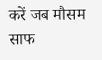करें जब मौसम साफ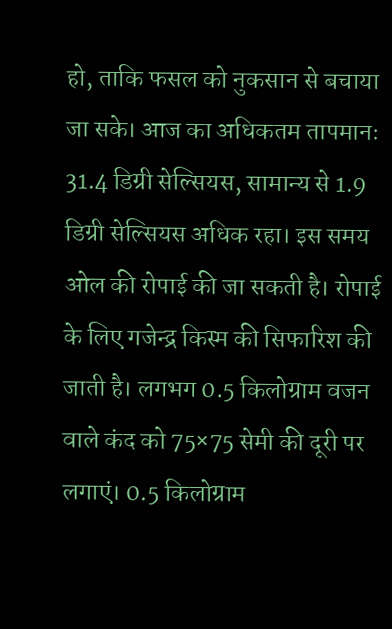हो, ताकि फसल को नुकसान से बचाया जा सके। आज का अधिकतम तापमानः 31.4 डिग्री सेल्सियस, सामान्य से 1.9 डिग्री सेल्सियस अधिक रहा। इस समय ओल की रोपाई की जा सकती है। रोपाई के लिए गजेन्द्र किस्म की सिफारिश की जाती है। लगभग 0.5 किलोग्राम वजन वाले कंद को 75×75 सेमी की दूरी पर लगाएं। 0.5 किलोग्राम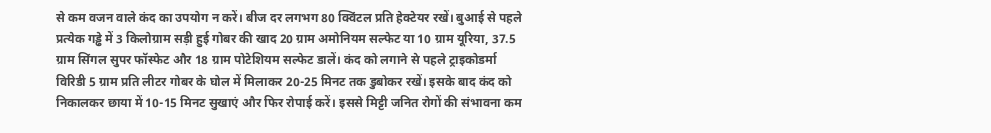से कम वजन वाले कंद का उपयोग न करें। बीज दर लगभग 80 क्विंटल प्रति हेक्टेयर रखें। बुआई से पहले प्रत्येक गड्ढे में 3 किलोग्राम सड़ी हुई गोबर की खाद 20 ग्राम अमोनियम सल्फेट या 10 ग्राम यूरिया, 37.5 ग्राम सिंगल सुपर फॉस्फेट और 18 ग्राम पोटेशियम सल्फेट डालें। कंद को लगाने से पहले ट्राइकोडर्मा विरिडी 5 ग्राम प्रति लीटर गोबर के घोल में मिलाकर 20-25 मिनट तक डुबोकर रखें। इसके बाद कंद को निकालकर छाया में 10-15 मिनट सुखाएं और फिर रोपाई करें। इससे मिट्टी जनित रोगों की संभावना कम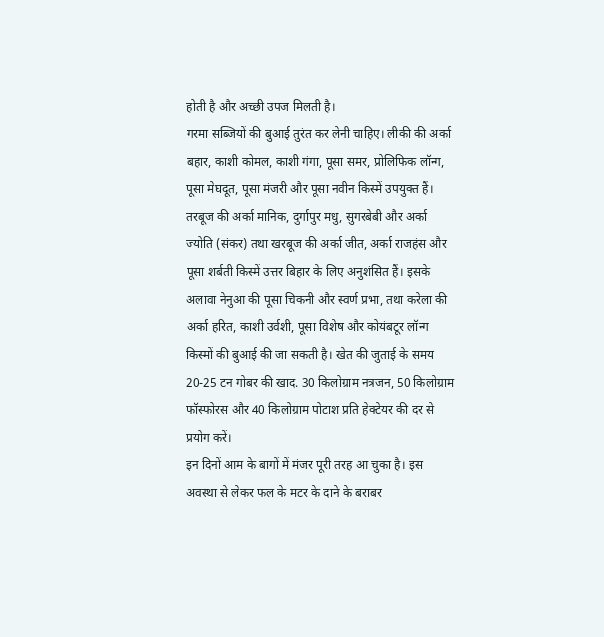होती है और अच्छी उपज मिलती है।
गरमा सब्जियों की बुआई तुरंत कर लेनी चाहिए। लीकी की अर्का बहार, काशी कोमल, काशी गंगा, पूसा समर, प्रोलिफिक लॉन्ग, पूसा मेघदूत, पूसा मंजरी और पूसा नवीन किस्में उपयुक्त हैं। तरबूज की अर्का मानिक, दुर्गापुर मधु, सुगरबेबी और अर्का ज्योति (संकर) तथा खरबूज की अर्का जीत, अर्का राजहंस और पूसा शर्बती किस्में उत्तर बिहार के लिए अनुशंसित हैं। इसके अलावा नेनुआ की पूसा चिकनी और स्वर्ण प्रभा, तथा करेला की अर्का हरित, काशी उर्वशी, पूसा विशेष और कोयंबटूर लॉन्ग किस्मों की बुआई की जा सकती है। खेत की जुताई के समय 20-25 टन गोबर की खाद. 30 किलोग्राम नत्रजन, 50 किलोग्राम फॉस्फोरस और 40 किलोग्राम पोटाश प्रति हेक्टेयर की दर से प्रयोग करें।
इन दिनों आम के बागों में मंजर पूरी तरह आ चुका है। इस अवस्था से लेकर फल के मटर के दाने के बराबर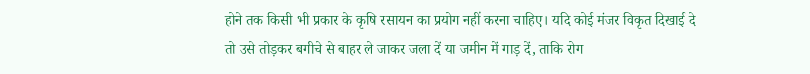होने तक किसी भी प्रकार के कृषि रसायन का प्रयोग नहीं करना चाहिए। यदि कोई मंजर विकृत दिखाई दे तो उसे तोड़कर बगीचे से बाहर ले जाकर जला दें या जमीन में गाड़ दें, ताकि रोग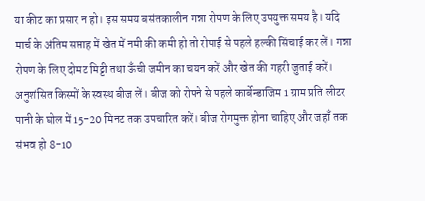या कीट का प्रसार न हो। इस समय बसंतकालीन गन्ना रोपण के लिए उपयुक्त समय है। यदि मार्च के अंतिम सप्ताह में खेत में नमी की कमी हो तो रोपाई से पहले हल्की सिंचाई कर लें। गन्ना रोपण के लिए दोमट मिट्टी तथा ऊँची जमीन का चयन करें और खेत की गहरी जुताई करें। अनुशंसित किस्मों के स्वस्थ बीज लें। बीज को रोपने से पहले कार्बेन्डाजिम 1 ग्राम प्रति लीटर पानी के घोल में 15-20 मिनट तक उपचारित करें। बीज रोगमुक्त होना चाहिए और जहाँ तक संभव हो 8-10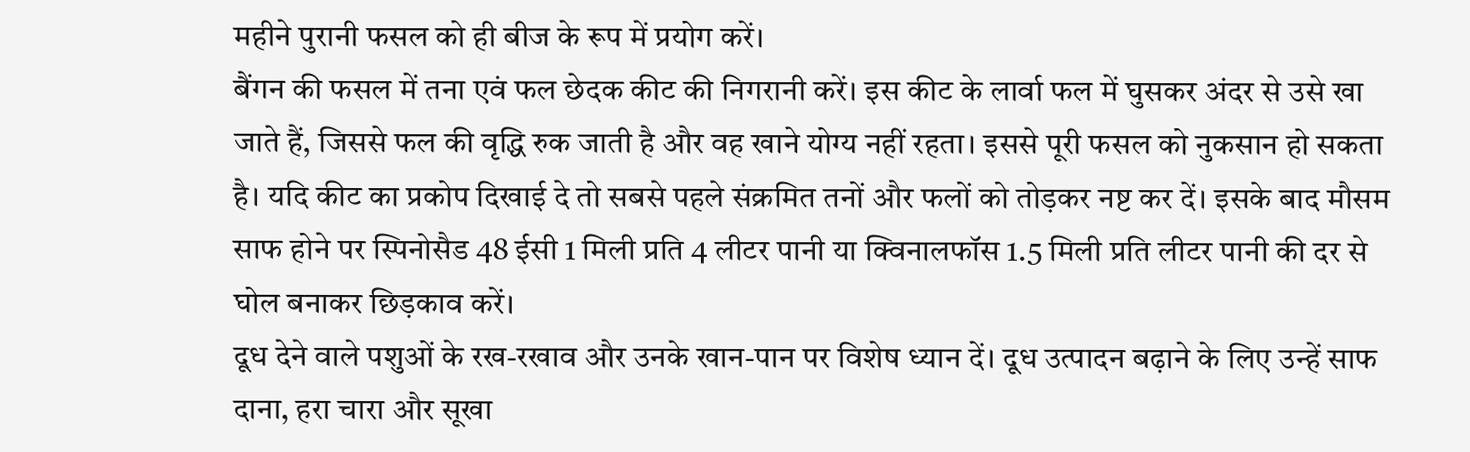महीने पुरानी फसल को ही बीज के रूप में प्रयोग करें।
बैंगन की फसल में तना एवं फल छेदक कीट की निगरानी करें। इस कीट के लार्वा फल में घुसकर अंदर से उसे खा जाते हैं, जिससे फल की वृद्धि रुक जाती है और वह खाने योग्य नहीं रहता। इससे पूरी फसल को नुकसान हो सकता है। यदि कीट का प्रकोप दिखाई दे तो सबसे पहले संक्रमित तनों और फलों को तोड़कर नष्ट कर दें। इसके बाद मौसम साफ होने पर स्पिनोसैड 48 ईसी 1 मिली प्रति 4 लीटर पानी या क्विनालफॉस 1.5 मिली प्रति लीटर पानी की दर से घोल बनाकर छिड़काव करें।
दूध देने वाले पशुओं के रख-रखाव और उनके खान-पान पर विशेष ध्यान दें। दूध उत्पादन बढ़ाने के लिए उन्हें साफ दाना, हरा चारा और सूखा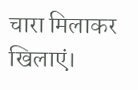चारा मिलाकर खिलाएं।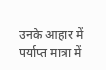उनके आहार में पर्याप्त मात्रा में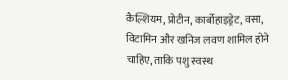कैल्शियम, प्रोटीन, कार्बोहाइड्रेट, वसा, विटामिन और खनिज लवण शामिल होने चाहिए, ताकि पशु स्वस्थ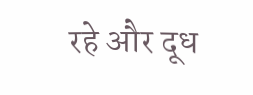रहे और दूध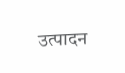उत्पादन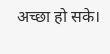अच्छा हो सके।